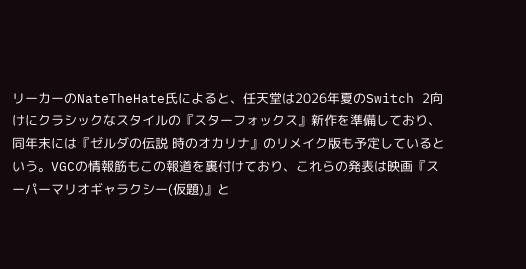リーカーのNateTheHate氏によると、任天堂は2026年夏のSwitch 2向けにクラシックなスタイルの『スターフォックス』新作を準備しており、同年末には『ゼルダの伝説 時のオカリナ』のリメイク版も予定しているという。VGCの情報筋もこの報道を裏付けており、これらの発表は映画『スーパーマリオギャラクシー(仮題)』と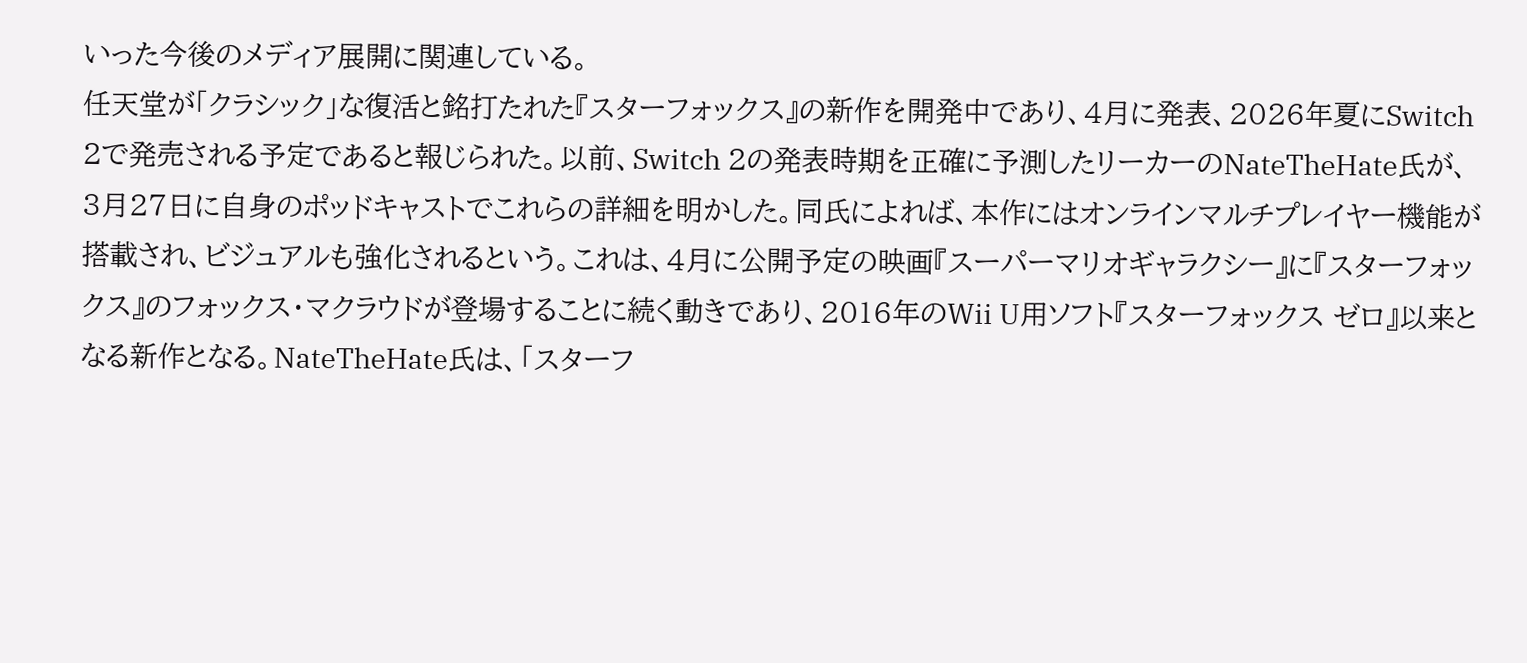いった今後のメディア展開に関連している。
任天堂が「クラシック」な復活と銘打たれた『スターフォックス』の新作を開発中であり、4月に発表、2026年夏にSwitch 2で発売される予定であると報じられた。以前、Switch 2の発表時期を正確に予測したリーカーのNateTheHate氏が、3月27日に自身のポッドキャストでこれらの詳細を明かした。同氏によれば、本作にはオンラインマルチプレイヤー機能が搭載され、ビジュアルも強化されるという。これは、4月に公開予定の映画『スーパーマリオギャラクシー』に『スターフォックス』のフォックス・マクラウドが登場することに続く動きであり、2016年のWii U用ソフト『スターフォックス ゼロ』以来となる新作となる。NateTheHate氏は、「スターフ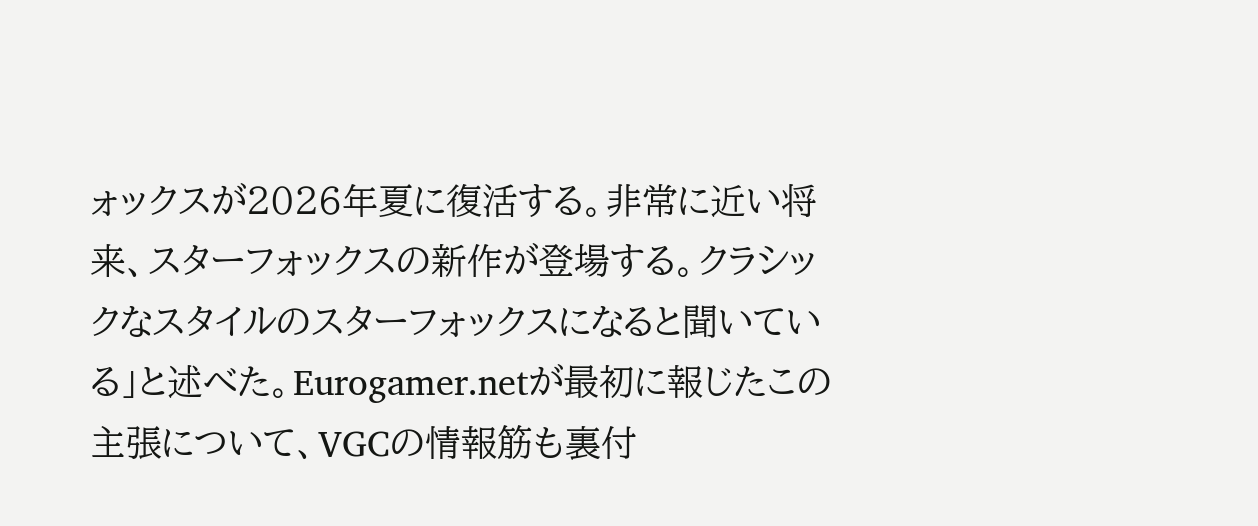ォックスが2026年夏に復活する。非常に近い将来、スターフォックスの新作が登場する。クラシックなスタイルのスターフォックスになると聞いている」と述べた。Eurogamer.netが最初に報じたこの主張について、VGCの情報筋も裏付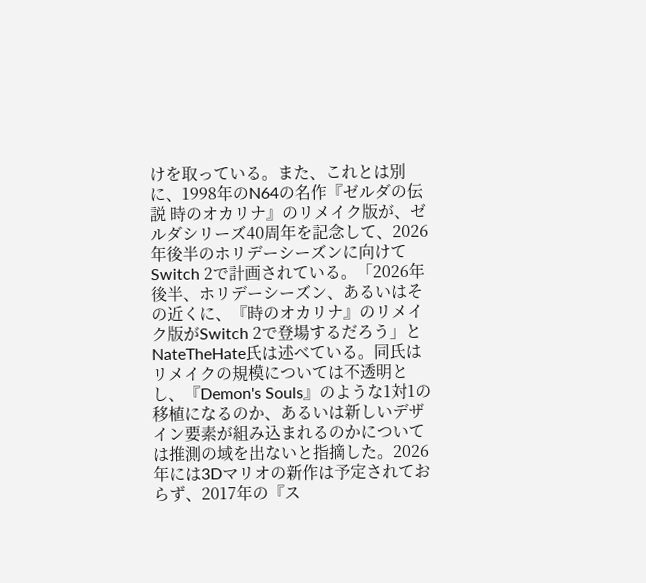けを取っている。また、これとは別に、1998年のN64の名作『ゼルダの伝説 時のオカリナ』のリメイク版が、ゼルダシリーズ40周年を記念して、2026年後半のホリデーシーズンに向けてSwitch 2で計画されている。「2026年後半、ホリデーシーズン、あるいはその近くに、『時のオカリナ』のリメイク版がSwitch 2で登場するだろう」とNateTheHate氏は述べている。同氏はリメイクの規模については不透明とし、『Demon's Souls』のような1対1の移植になるのか、あるいは新しいデザイン要素が組み込まれるのかについては推測の域を出ないと指摘した。2026年には3Dマリオの新作は予定されておらず、2017年の『ス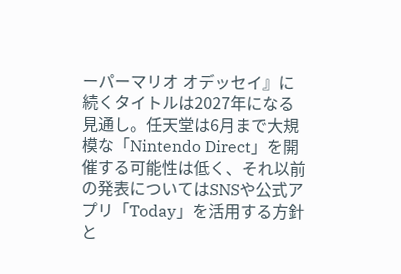ーパーマリオ オデッセイ』に続くタイトルは2027年になる見通し。任天堂は6月まで大規模な「Nintendo Direct」を開催する可能性は低く、それ以前の発表についてはSNSや公式アプリ「Today」を活用する方針と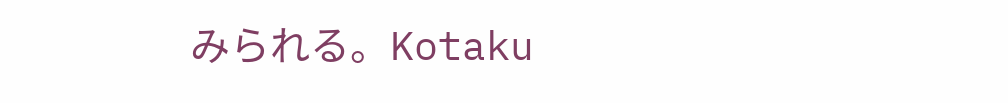みられる。Kotaku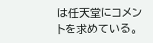は任天堂にコメントを求めている。